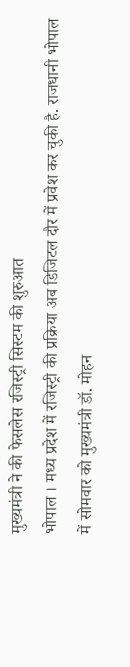मुख्यमंत्री ने की फेसलेस रजिस्ट्री सिस्टम की शुरुआत
भोपाल । मध्य प्रदेश में रजिस्ट्री की प्रक्रिया अब डिजिटल दौर में प्रवेश कर चुकी है. राजधानी भोपाल में सोमवार को मुख्यमंत्री डॉ. मोहन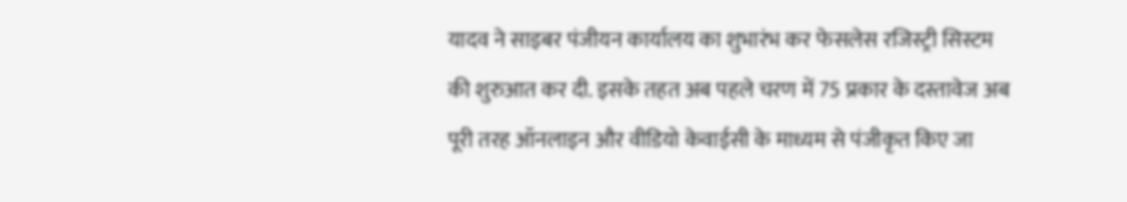यादव ने साइबर पंजीयन कार्यालय का शुभारंभ कर फेसलेस रजिस्ट्री सिस्टम की शुरुआत कर दी. इसके तहत अब पहले चरण में 75 प्रकार के दस्तावेज अब पूरी तरह ऑनलाइन और वीडियो केवाईसी के माध्यम से पंजीकृत किए जा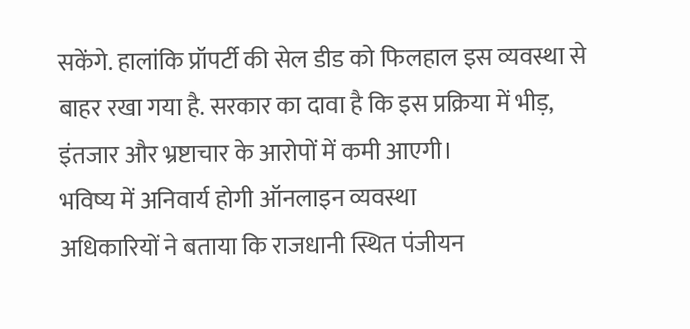सकेंगे. हालांकि प्रॉपर्टी की सेल डीड को फिलहाल इस व्यवस्था से बाहर रखा गया है. सरकार का दावा है कि इस प्रक्रिया में भीड़, इंतजार और भ्रष्टाचार के आरोपों में कमी आएगी।
भविष्य में अनिवार्य होगी ऑनलाइन व्यवस्था
अधिकारियों ने बताया कि राजधानी स्थित पंजीयन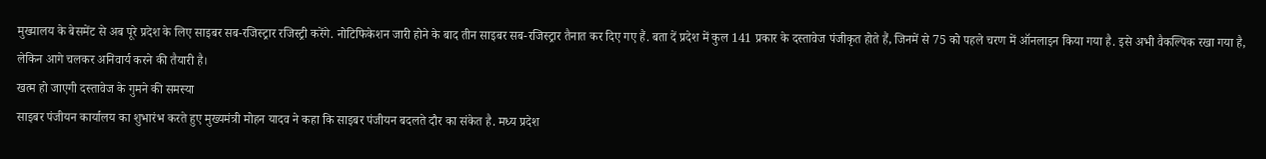मुख्यालय के बेसमेंट से अब पूरे प्रदेश के लिए साइबर सब-रजिस्ट्रार रजिस्ट्री करेंगे. नोटिफिकेशन जारी होने के बाद तीन साइबर सब-रजिस्ट्रार तैनात कर दिए गए हैं. बता दें प्रदेश में कुल 141 प्रकार के दस्तावेज पंजीकृत होते हैं, जिनमें से 75 को पहले चरण में ऑनलाइन किया गया है. इसे अभी वैकल्पिक रखा गया है, लेकिन आगे चलकर अनिवार्य करने की तैयारी है।
खत्म हो जाएगी दस्तावेज के गुमने की समस्या
साइबर पंजीयन कार्यालय का शुभारंभ करते हुए मुख्यमंत्री मोहन यादव ने कहा कि साइबर पंजीयन बदलते दौर का संकेत है. मध्य प्रदेश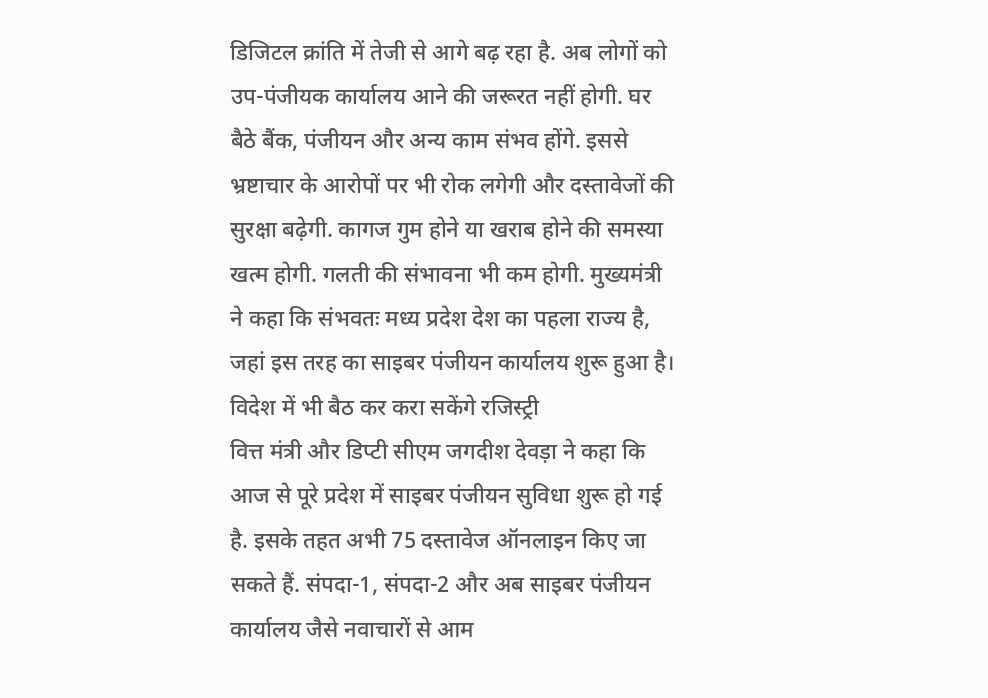डिजिटल क्रांति में तेजी से आगे बढ़ रहा है. अब लोगों को उप-पंजीयक कार्यालय आने की जरूरत नहीं होगी. घर बैठे बैंक, पंजीयन और अन्य काम संभव होंगे. इससे भ्रष्टाचार के आरोपों पर भी रोक लगेगी और दस्तावेजों की सुरक्षा बढ़ेगी. कागज गुम होने या खराब होने की समस्या खत्म होगी. गलती की संभावना भी कम होगी. मुख्यमंत्री ने कहा कि संभवतः मध्य प्रदेश देश का पहला राज्य है, जहां इस तरह का साइबर पंजीयन कार्यालय शुरू हुआ है।
विदेश में भी बैठ कर करा सकेंगे रजिस्ट्री
वित्त मंत्री और डिप्टी सीएम जगदीश देवड़ा ने कहा कि आज से पूरे प्रदेश में साइबर पंजीयन सुविधा शुरू हो गई है. इसके तहत अभी 75 दस्तावेज ऑनलाइन किए जा सकते हैं. संपदा-1, संपदा-2 और अब साइबर पंजीयन कार्यालय जैसे नवाचारों से आम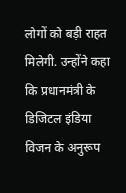लोगों को बड़ी राहत मिलेगी. उन्होंने कहा कि प्रधानमंत्री के डिजिटल इंडिया विजन के अनुरूप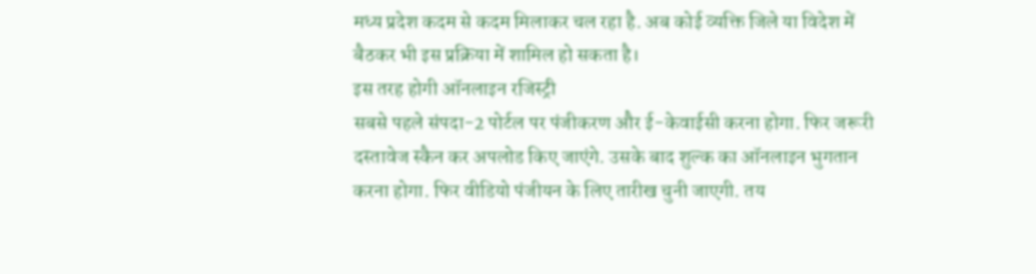मध्य प्रदेश कदम से कदम मिलाकर चल रहा है. अब कोई व्यक्ति जिले या विदेश में बैठकर भी इस प्रक्रिया में शामिल हो सकता है।
इस तरह होगी ऑनलाइन रजिस्ट्री
सबसे पहले संपदा-2 पोर्टल पर पंजीकरण और ई-केवाईसी करना होगा. फिर जरूरी दस्तावेज स्कैन कर अपलोड किए जाएंगे. उसके बाद शुल्क का ऑनलाइन भुगतान करना होगा. फिर वीडियो पंजीयन के लिए तारीख चुनी जाएगी. तय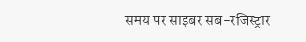समय पर साइबर सब-रजिस्ट्रार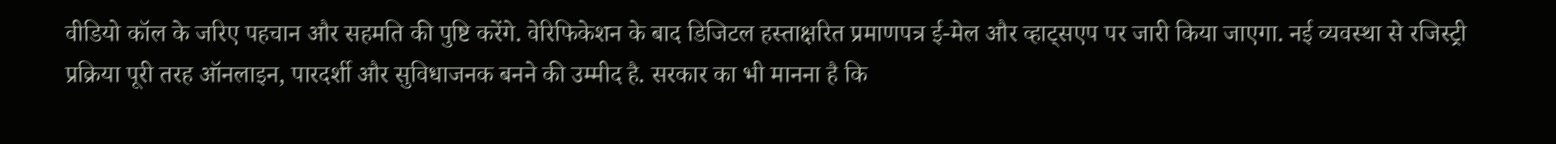वीडियो कॉल के जरिए पहचान और सहमति की पुष्टि करेंगे. वेरिफिकेशन के बाद डिजिटल हस्ताक्षरित प्रमाणपत्र ई-मेल और व्हाट्सएप पर जारी किया जाएगा. नई व्यवस्था से रजिस्ट्री प्रक्रिया पूरी तरह ऑनलाइन, पारदर्शी और सुविधाजनक बनने की उम्मीद है. सरकार का भी मानना है कि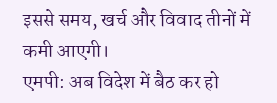इससे समय, खर्च और विवाद तीनों में कमी आएगी।
एमपी: अब विदेश में बैठ कर हो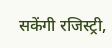सकेंगी रजिस्ट्री,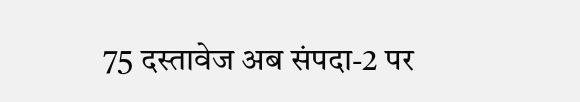75 दस्तावेज अब संपदा-2 पर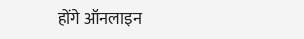होंगे ऑनलाइन